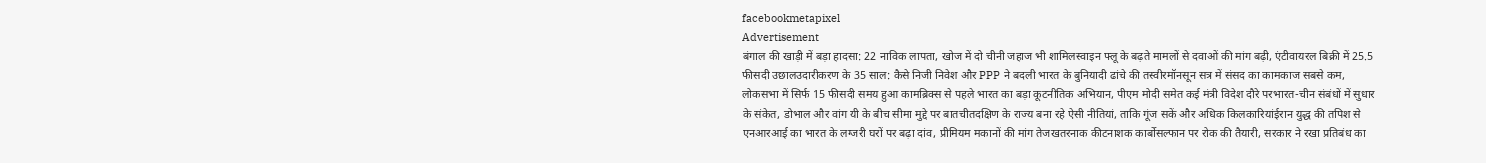facebookmetapixel
Advertisement
बंगाल की खाड़ी में बड़ा हादसा: 22 नाविक लापता, खोज में दो चीनी जहाज भी शामिलस्वाइन फ्लू के बढ़ते मामलों से दवाओं की मांग बढ़ी, एंटीवायरल बिक्री में 25.5 फीसदी उछालउदारीकरण के 35 साल: कैसे निजी निवेश और PPP ने बदली भारत के बुनियादी ढांचे की तस्वीरमॉनसून सत्र में संसद का कामकाज सबसे कम, लोकसभा में सिर्फ 15 फीसदी समय हुआ कामब्रिक्स से पहले भारत का बड़ा कूटनीतिक अभियान, पीएम मोदी समेत कई मंत्री विदेश दौरे परभारत-चीन संबंधों में सुधार के संकेत, डोभाल और वांग यी के बीच सीमा मुद्दे पर बातचीतदक्षिण के राज्य बना रहे ऐसी नीतियां, ताकि गूंज सकें और अधिक किलकारियांईरान युद्ध की तपिश से एनआरआई का भारत के लग्जरी घरों पर बढ़ा दांव, प्रीमियम मकानों की मांग तेजखतरनाक कीटनाशक कार्बोसल्फान पर रोक की तैयारी, सरकार ने रखा प्रतिबंध का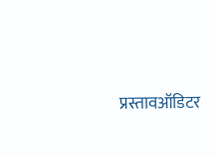प्रस्तावऑडिटर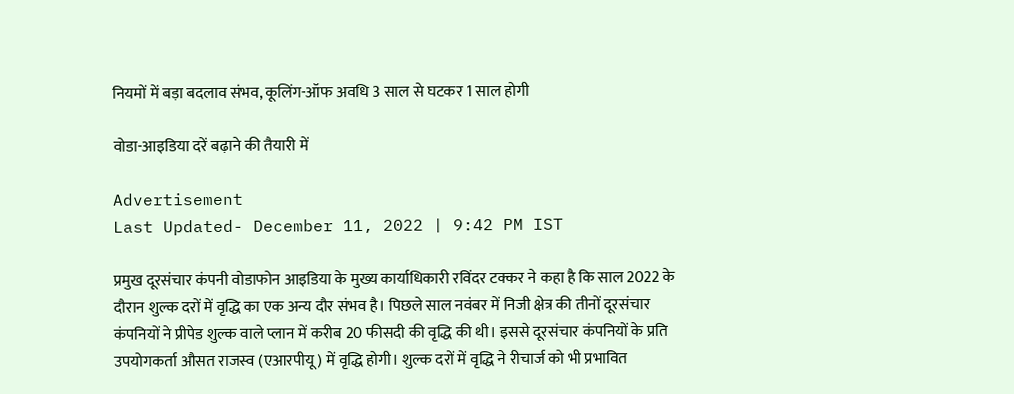नियमों में बड़ा बदलाव संभव, कूलिंग-ऑफ अवधि 3 साल से घटकर 1 साल होगी

वोडा-आइडिया दरें बढ़ाने की तैयारी में

Advertisement
Last Updated- December 11, 2022 | 9:42 PM IST

प्रमुख दूरसंचार कंपनी वोडाफोन आइडिया के मुख्य कार्याधिकारी रविंदर टक्कर ने कहा है कि साल 2022 के दौरान शुल्क दरों में वृद्धि का एक अन्य दौर संभव है। पिछले साल नवंबर में निजी क्षेत्र की तीनों दूरसंचार कंपनियों ने प्रीपेड शुल्क वाले प्लान में करीब 20 फीसदी की वृद्धि की थी। इससे दूरसंचार कंपनियों के प्रति उपयोगकर्ता औसत राजस्व (एआरपीयू) में वृद्धि होगी। शुल्क दरों में वृद्धि ने रीचार्ज को भी प्रभावित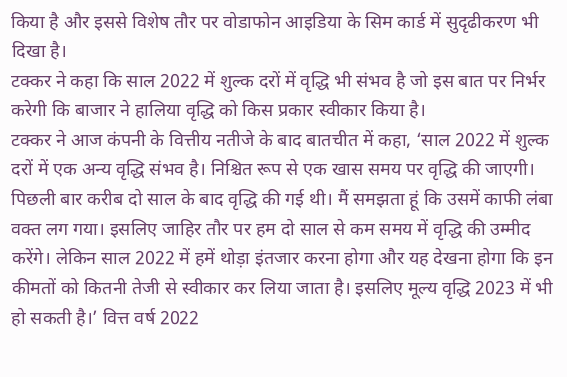किया है और इससे विशेष तौर पर वोडाफोन आइडिया के सिम कार्ड में सुदृढीकरण भी दिखा है।
टक्कर ने कहा कि साल 2022 में शुल्क दरों में वृद्धि भी संभव है जो इस बात पर निर्भर करेगी कि बाजार ने हालिया वृद्धि को किस प्रकार स्वीकार किया है।
टक्कर ने आज कंपनी के वित्तीय नतीजे के बाद बातचीत में कहा, ‘साल 2022 में शुल्क दरों में एक अन्य वृद्धि संभव है। निश्चित रूप से एक खास समय पर वृद्धि की जाएगी। पिछली बार करीब दो साल के बाद वृद्धि की गई थी। मैं समझता हूं कि उसमें काफी लंबा वक्त लग गया। इसलिए जाहिर तौर पर हम दो साल से कम समय में वृद्धि की उम्मीद करेंगे। लेकिन साल 2022 में हमें थोड़ा इंतजार करना होगा और यह देखना होगा कि इन कीमतों को कितनी तेजी से स्वीकार कर लिया जाता है। इसलिए मूल्य वृद्धि 2023 में भी हो सकती है।’ वित्त वर्ष 2022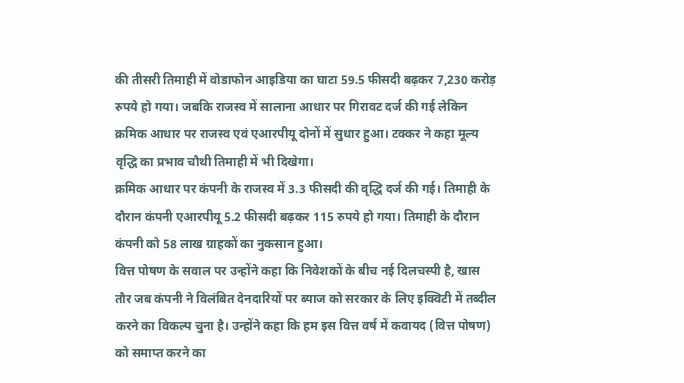की तीसरी तिमाही में वोडाफोन आइडिया का घाटा 59.5 फीसदी बढ़कर 7,230 करोड़ रुपये हो गया। जबकि राजस्व में सालाना आधार पर गिरावट दर्ज की गई लेकिन क्रमिक आधार पर राजस्व एवं एआरपीयू दोनों में सुधार हुआ। टक्कर ने कहा मूल्य वृद्धि का प्रभाव चौथी तिमाही में भी दिखेगा।
क्रमिक आधार पर कंपनी के राजस्व में 3.3 फीसदी की वृद्धि दर्ज की गई। तिमाही के दौरान कंपनी एआरपीयू 5.2 फीसदी बढ़कर 115 रुपये हो गया। तिमाही के दौरान कंपनी को 58 लाख ग्राहकों का नुकसान हुआ।
वित्त पोषण के सवाल पर उन्होंने कहा कि निवेशकों के बीच नई दिलचस्पी है, खास तौर जब कंपनी ने विलंबित देनदारियों पर ब्याज को सरकार के लिए इक्विटी में तब्दील करने का विकल्प चुना है। उन्होंने कहा कि हम इस वित्त वर्ष में कवायद (वित्त पोषण) को समाप्त करने का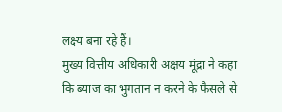लक्ष्य बना रहे हैं।
मुख्य वित्तीय अधिकारी अक्षय मूंद्रा ने कहा कि ब्याज का भुगतान न करने के फैसले से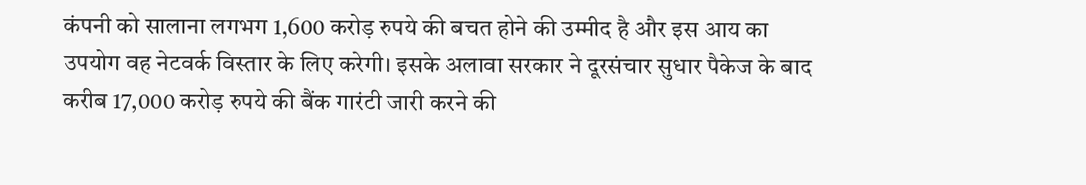कंपनी को सालाना लगभग 1,600 करोड़ रुपये की बचत होने की उम्मीद है और इस आय का उपयोग वह नेटवर्क विस्तार के लिए करेगी। इसके अलावा सरकार ने दूरसंचार सुधार पैकेज के बाद करीब 17,000 करोड़ रुपये की बैंक गारंटी जारी करने की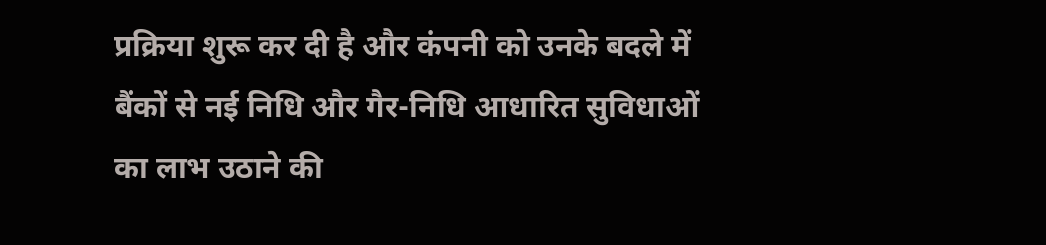प्रक्रिया शुरू कर दी है और कंपनी को उनके बदले में बैंकों से नई निधि और गैर-निधि आधारित सुविधाओं का लाभ उठाने की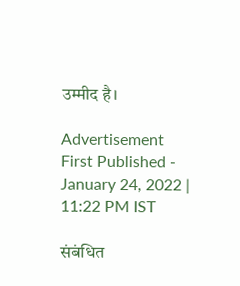उम्मीद है।

Advertisement
First Published - January 24, 2022 | 11:22 PM IST

संबंधित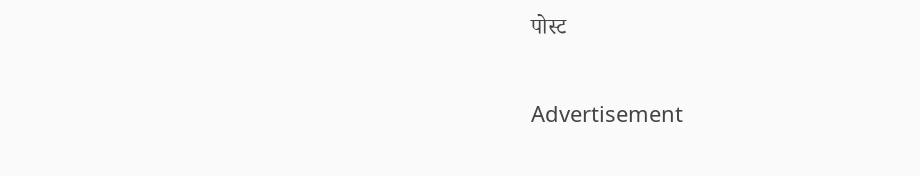पोस्ट

Advertisement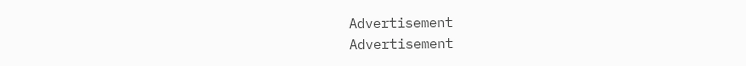Advertisement
Advertisement